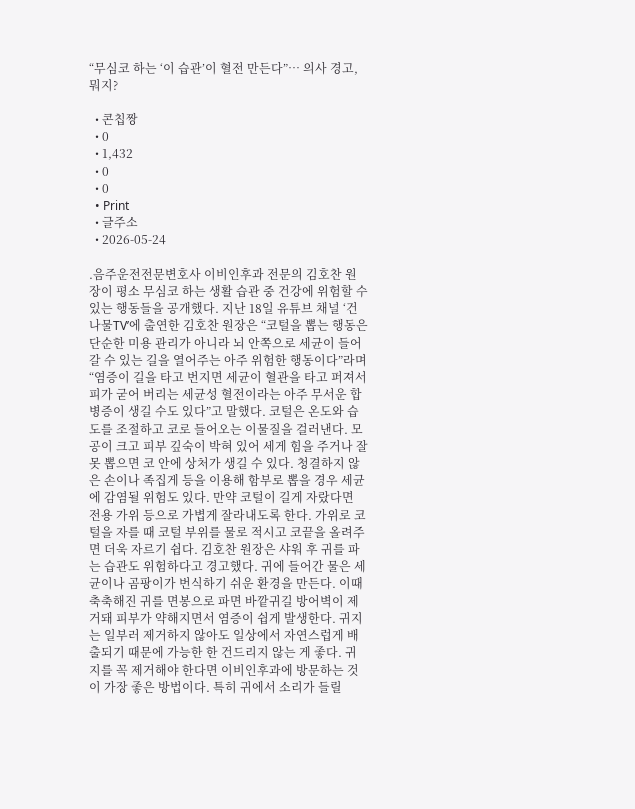“무심코 하는 ‘이 습관’이 혈전 만든다”… 의사 경고, 뭐지?

  • 콘칩짱
  • 0
  • 1,432
  • 0
  • 0
  • Print
  • 글주소
  • 2026-05-24

.음주운전전문변호사 이비인후과 전문의 김호찬 원장이 평소 무심코 하는 생활 습관 중 건강에 위험할 수 있는 행동들을 공개했다. 지난 18일 유튜브 채널 ‘건나물TV’에 출연한 김호찬 원장은 “코털을 뽑는 행동은 단순한 미용 관리가 아니라 뇌 안쪽으로 세균이 들어갈 수 있는 길을 열어주는 아주 위험한 행동이다”라며 “염증이 길을 타고 번지면 세균이 혈관을 타고 퍼져서 피가 굳어 버리는 세균성 혈전이라는 아주 무서운 합병증이 생길 수도 있다”고 말했다. 코털은 온도와 습도를 조절하고 코로 들어오는 이물질을 걸러낸다. 모공이 크고 피부 깊숙이 박혀 있어 세게 힘을 주거나 잘못 뽑으면 코 안에 상처가 생길 수 있다. 청결하지 않은 손이나 족집게 등을 이용해 함부로 뽑을 경우 세균에 감염될 위험도 있다. 만약 코털이 길게 자랐다면 전용 가위 등으로 가볍게 잘라내도록 한다. 가위로 코털을 자를 때 코털 부위를 물로 적시고 코끝을 올려주면 더욱 자르기 쉽다. 김호찬 원장은 샤워 후 귀를 파는 습관도 위험하다고 경고했다. 귀에 들어간 물은 세균이나 곰팡이가 번식하기 쉬운 환경을 만든다. 이때 축축해진 귀를 면봉으로 파면 바깥귀길 방어벽이 제거돼 피부가 약해지면서 염증이 쉽게 발생한다. 귀지는 일부러 제거하지 않아도 일상에서 자연스럽게 배출되기 때문에 가능한 한 건드리지 않는 게 좋다. 귀지를 꼭 제거해야 한다면 이비인후과에 방문하는 것이 가장 좋은 방법이다. 특히 귀에서 소리가 들릴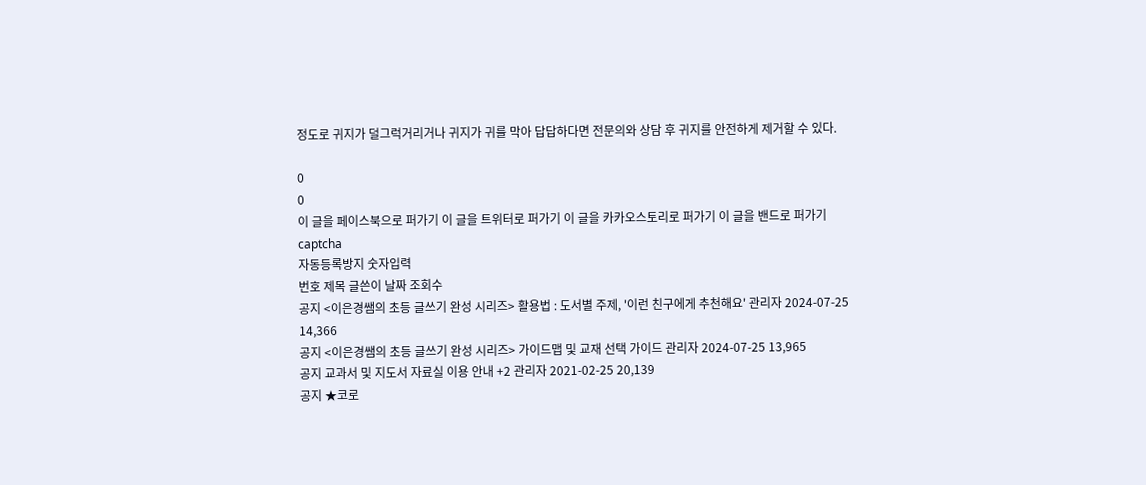정도로 귀지가 덜그럭거리거나 귀지가 귀를 막아 답답하다면 전문의와 상담 후 귀지를 안전하게 제거할 수 있다.

0
0
이 글을 페이스북으로 퍼가기 이 글을 트위터로 퍼가기 이 글을 카카오스토리로 퍼가기 이 글을 밴드로 퍼가기
captcha
자동등록방지 숫자입력
번호 제목 글쓴이 날짜 조회수
공지 <이은경쌤의 초등 글쓰기 완성 시리즈> 활용법 : 도서별 주제, '이런 친구에게 추천해요' 관리자 2024-07-25 14,366
공지 <이은경쌤의 초등 글쓰기 완성 시리즈> 가이드맵 및 교재 선택 가이드 관리자 2024-07-25 13,965
공지 교과서 및 지도서 자료실 이용 안내 +2 관리자 2021-02-25 20,139
공지 ★코로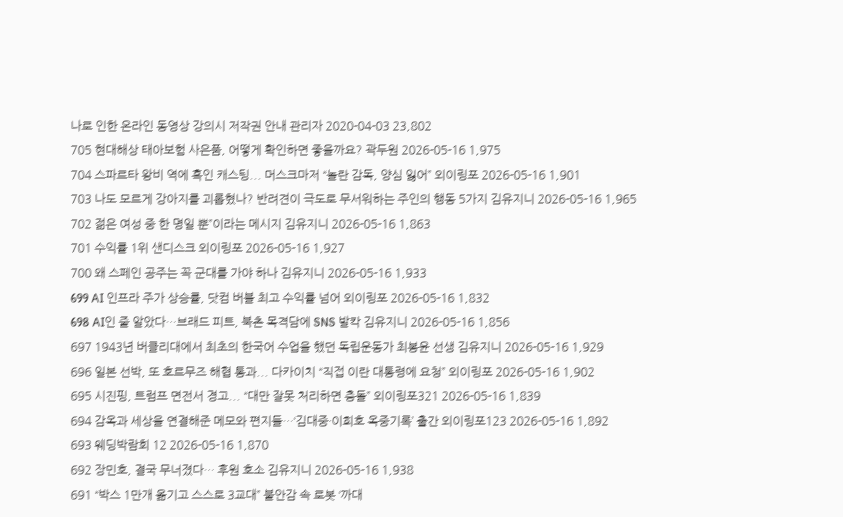나로 인한 온라인 동영상 강의시 저작권 안내 관리자 2020-04-03 23,802
705 현대해상 태아보험 사은품, 어떻게 확인하면 좋을까요? 곽두원 2026-05-16 1,975
704 스파르타 왕비 역에 흑인 캐스팅... 머스크마저 “놀란 감독, 양심 잃어” 외이링포 2026-05-16 1,901
703 나도 모르게 강아지를 괴롭혔나? 반려견이 극도로 무서워하는 주인의 행동 5가지 김유지니 2026-05-16 1,965
702 젊은 여성 중 한 명일 뿐”이라는 메시지 김유지니 2026-05-16 1,863
701 수익률 1위 샌디스크 외이링포 2026-05-16 1,927
700 왜 스페인 공주는 꼭 군대를 가야 하나 김유지니 2026-05-16 1,933
699 AI 인프라 주가 상승률, 닷컴 버블 최고 수익률 넘어 외이링포 2026-05-16 1,832
698 AI인 줄 알았다…브래드 피트, 북촌 목격담에 SNS 발칵 김유지니 2026-05-16 1,856
697 1943년 버클리대에서 최초의 한국어 수업을 했던 독립운동가 최봉윤 선생 김유지니 2026-05-16 1,929
696 일본 선박, 또 호르무즈 해협 통과... 다카이치 “직접 이란 대통령에 요청” 외이링포 2026-05-16 1,902
695 시진핑, 트럼프 면전서 경고... “대만 잘못 처리하면 충돌” 외이링포321 2026-05-16 1,839
694 감옥과 세상을 연결해준 메모와 편지들…‘김대중·이희호 옥중기록’ 출간 외이링포123 2026-05-16 1,892
693 웨딩박람회 12 2026-05-16 1,870
692 장민호, 결국 무너졌다… 후원 호소 김유지니 2026-05-16 1,938
691 “박스 1만개 옮기고 스스로 3교대” 불안감 속 로봇 ‘까대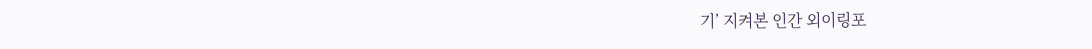기’ 지켜본 인간 외이링포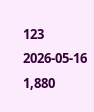123 2026-05-16 1,880